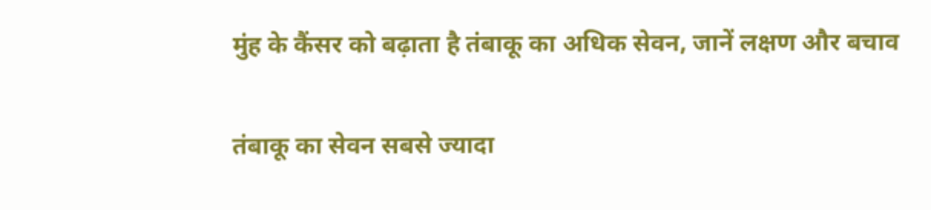मुंह के कैंसर को बढ़ाता है तंबाकू का अधिक सेवन, जानें लक्षण और बचाव

तंबाकू का सेवन सबसे ज्यादा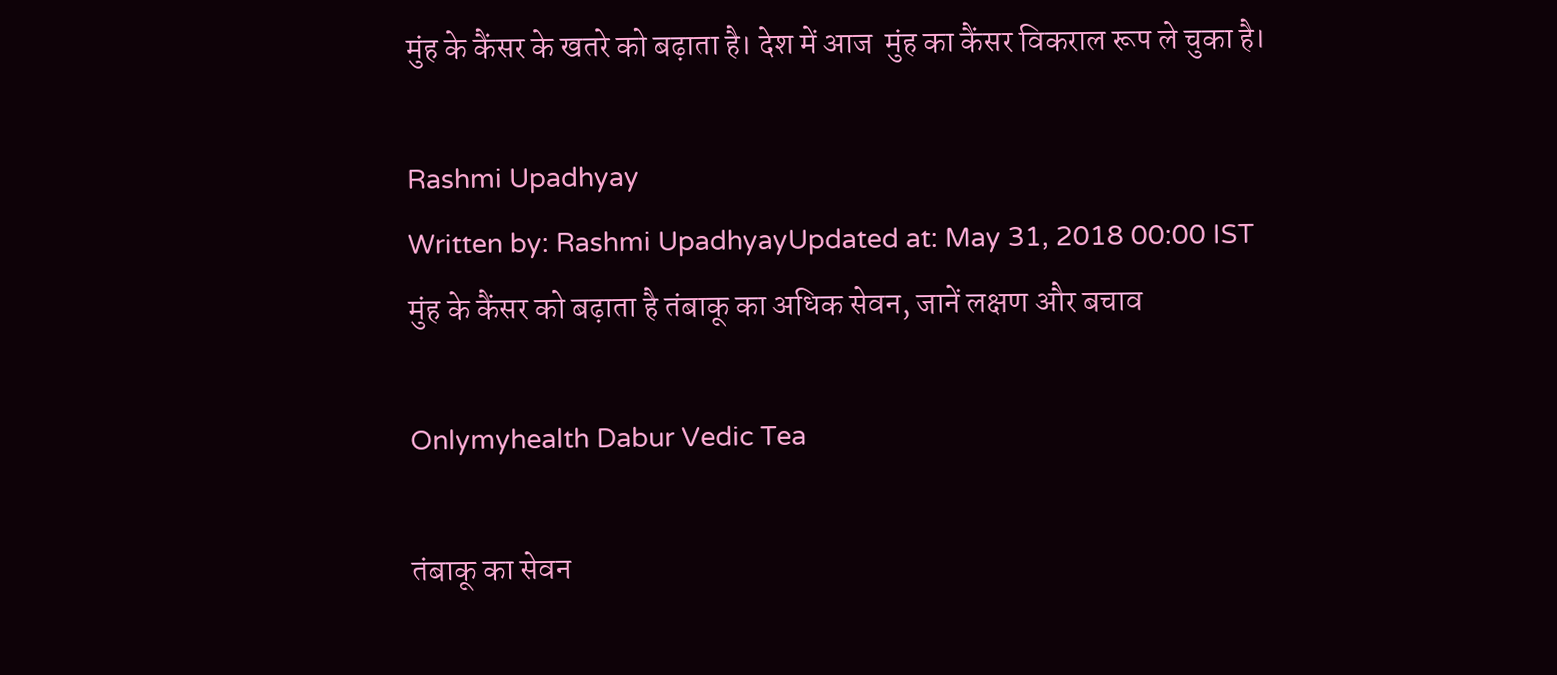मुंह के कैंसर के खतरे को बढ़ाता है। देश में आज  मुंह का कैंसर विकराल रूप ले चुका है।

Rashmi Upadhyay
Written by: Rashmi UpadhyayUpdated at: May 31, 2018 00:00 IST
मुंह के कैंसर को बढ़ाता है तंबाकू का अधिक सेवन, जानें लक्षण और बचाव

Onlymyhealth Dabur Vedic Tea

तंबाकू का सेवन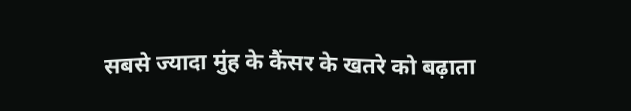सबसे ज्यादा मुंह के कैंसर के खतरे को बढ़ाता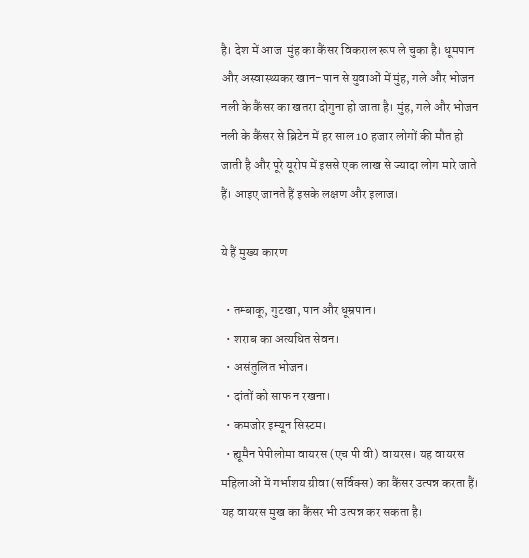है। देश में आज  मुंह का कैंसर विकराल रूप ले चुका है। धूमपान और अस्वास्थ्यकर खान-पान से युवाओं में मुंह, गले और भोजन नली के कैंसर का खतरा दोगुना हो जाता है। मुंह, गले और भोजन नली के कैंसर से ब्रिटेन में हर साल 10 हजार लोगों की मौत हो जाती है और पूरे यूरोप में इससे एक लाख से ज्यादा लोग मारे जाते हैं। आइए जानते हैं इसके लक्षण और इलाज।

ये हैं मुख्य कारण

  • तम्बाकू, गुटखा, पान और धूम्रपान।
  • शराब का अत्यधित सेवन।
  • असंतुलित भोजन।
  • दांतों को साफ न रखना।
  • कमजोर इम्यून सिस्टम।
  • ह्यूमैन पेपीलोमा वायरस (एच पी वी) वायरस। यह वायरस महिलाओं में गर्भाशय ग्रीवा (सर्विक्स) का कैंसर उत्पन्न करता हैं। यह वायरस मुख का कैंसर भी उत्पन्न कर सकता है।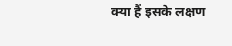क्या हैं इसके लक्षण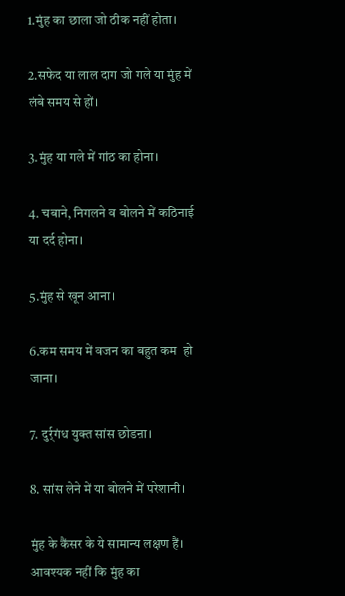1.मुंह का छाला जो ठीक नहीं होता।

2.सफेद या लाल दाग जो गले या मुंह में लंबे समय से हों।

3.मुंह या गले में गांठ का होना।

4. चबाने, निगलने व बोलने में कठिनाई या दर्द होना।

5.मुंह से खून आना।

6.कम समय में वजन का बहुत कम  हो जाना।

7. दुर्र्गंध युक्त सांस छोडऩा।

8. सांस लेने में या बोलने में परेशानी।

मुंह के कैंसर के ये सामान्य लक्षण हैं। आवश्यक नहीं कि मुंह का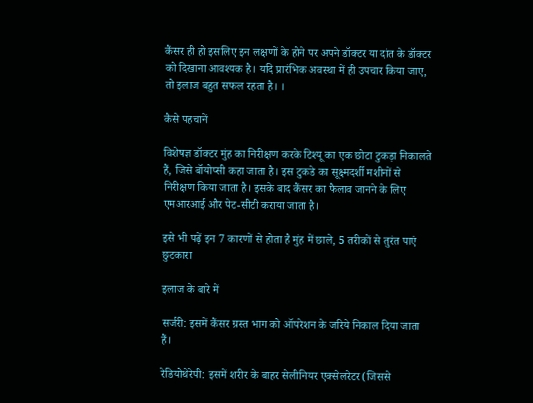कैंसर ही हो इसलिए इन लक्षणों के होने पर अपने डॉक्टर या दांत के डॉक्टर को दिखाना आवश्यक है। यदि प्रारंभिक अवस्था में ही उपचार किया जाए, तो इलाज बहुत सफल रहता है। ।

कैसे पहचानें

विशेषज्ञ डॉक्टर मुंह का निरीक्षण करके टिश्यू का एक छोटा टुकड़ा निकालते हैं, जिसे बॉयोप्सी कहा जाता है। इस टुकडे का सूक्ष्मदर्शी मशीनों से निरीक्षण किया जाता है। इसके बाद कैंसर का फैलाव जानने के लिए एमआरआई और पेट-सीटी कराया जाता है।

इसे भी पढ़ें इन 7 कारणों से होता है मुंह में छाले, 5 तरीकों से तुरंत पाएं छुटकारा

इलाज के बारे में

सर्जरी: इसमें कैंसर ग्रस्त भाग को ऑपरेशन के जरिये निकाल दिया जाता हैं।

रेडियोथेरेपी: इसमें शरीर के बाहर सेलीनियर एक्सेलरेटर(जिससे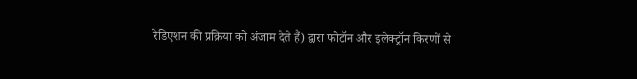रेडिएशन की प्रक्रिया को अंजाम देते हैं) द्वारा फोटॉन और इलेक्ट्रॉन किरणों से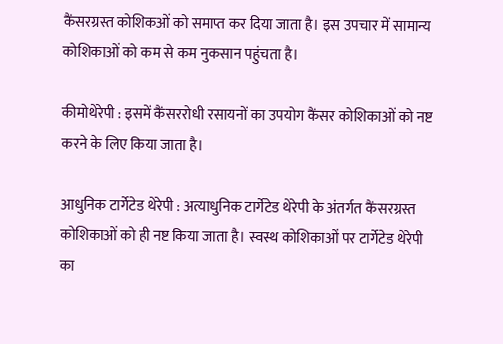कैंसरग्रस्त कोशिकओं को समाप्त कर दिया जाता है। इस उपचार में सामान्य कोशिकाओं को कम से कम नुकसान पहुंचता है।

कीमोथेरेपी : इसमें कैंसररोधी रसायनों का उपयोग कैंसर कोशिकाओं को नष्ट करने के लिए किया जाता है।

आधुनिक टार्गेटेड थेरेपी : अत्याधुनिक टार्गेटेड थेरेपी के अंतर्गत कैंसरग्रस्त कोशिकाओं को ही नष्ट किया जाता है। स्वस्थ कोशिकाओं पर टार्गेटेड थेरेपी का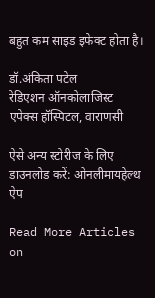बहुत कम साइड इफेक्ट होता है।

डॉ.अंकिता पटेल
रेडिएशन ऑनकोलाजिस्ट
एपेक्स हॉस्पिटल, वाराणसी

ऐसे अन्य स्टोरीज के लिए डाउनलोड करें: ओनलीमायहेल्थ ऐप

Read More Articles on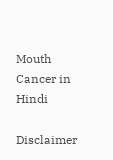Mouth Cancer in Hindi

Disclaimer